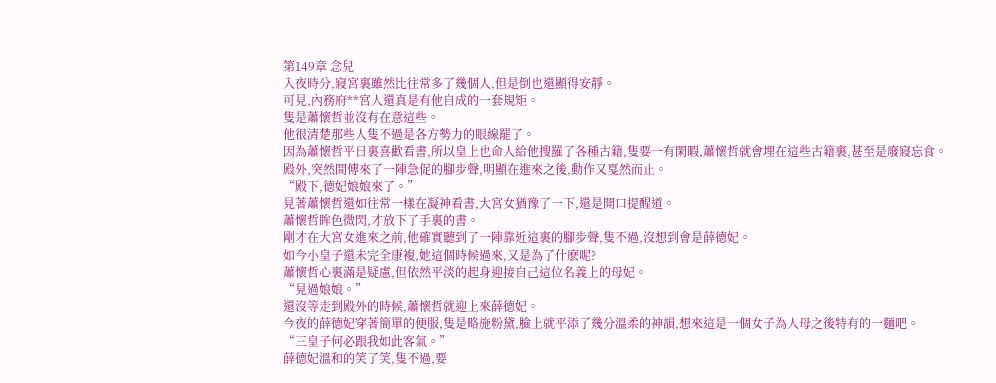第149章 念兒
入夜時分,寢宮裏雖然比往常多了幾個人,但是倒也還顯得安靜。
可見,內務府**宮人還真是有他自成的一套規矩。
隻是蕭懷哲並沒有在意這些。
他很清楚那些人隻不過是各方勢力的眼線罷了。
因為蕭懷哲平日裏喜歡看書,所以皇上也命人給他搜羅了各種古籍,隻要一有閑暇,蕭懷哲就會埋在這些古籍裏,甚至是廢寢忘食。
殿外,突然間傳來了一陣急促的腳步聲,明顯在進來之後,動作又戛然而止。
“殿下,德妃娘娘來了。”
見著蕭懷哲還如往常一樣在凝神看書,大宮女猶豫了一下,還是開口提醒道。
蕭懷哲眸色微閃,才放下了手裏的書。
剛才在大宮女進來之前,他確實聽到了一陣靠近這裏的腳步聲,隻不過,沒想到會是薛德妃。
如今小皇子還未完全康複,她這個時候過來,又是為了什麽呢?
蕭懷哲心裏滿是疑慮,但依然平淡的起身迎接自己這位名義上的母妃。
“見過娘娘。”
還沒等走到殿外的時候,蕭懷哲就迎上來薛德妃。
今夜的薛德妃穿著簡單的便服,隻是略施粉黛,臉上就平添了幾分溫柔的神韻,想來這是一個女子為人母之後特有的一麵吧。
“三皇子何必跟我如此客氣。”
薛德妃溫和的笑了笑,隻不過,要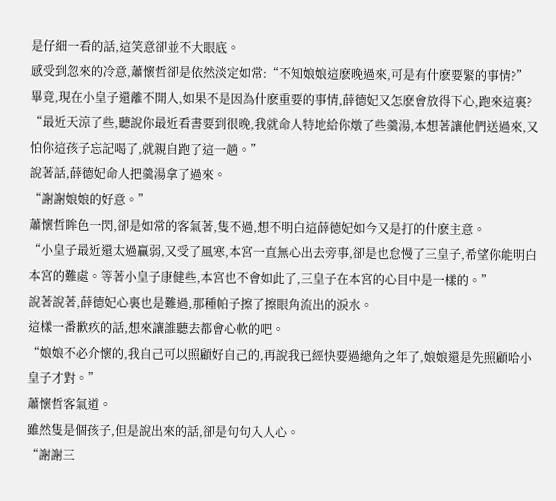是仔細一看的話,這笑意卻並不大眼底。
感受到忽來的冷意,蕭懷哲卻是依然淡定如常:“不知娘娘這麽晚過來,可是有什麽要緊的事情?”
畢竟,現在小皇子還離不開人,如果不是因為什麽重要的事情,薛德妃又怎麽會放得下心,跑來這裏?
“最近天涼了些,聽說你最近看書要到很晚,我就命人特地給你燉了些羹湯,本想著讓他們送過來,又怕你這孩子忘記喝了,就親自跑了這一趟。”
說著話,薛德妃命人把羹湯拿了過來。
“謝謝娘娘的好意。”
蕭懷哲眸色一閃,卻是如常的客氣著,隻不過,想不明白這薛德妃如今又是打的什麽主意。
“小皇子最近還太過贏弱,又受了風寒,本宮一直無心出去旁事,卻是也怠慢了三皇子,希望你能明白本宮的難處。等著小皇子康健些,本宮也不會如此了,三皇子在本宮的心目中是一樣的。”
說著說著,薛德妃心裏也是難過,那種帕子擦了擦眼角流出的淚水。
這樣一番歉疚的話,想來讓誰聽去都會心軟的吧。
“娘娘不必介懷的,我自己可以照顧好自己的,再說我已經快要過總角之年了,娘娘還是先照顧哈小皇子才對。”
蕭懷哲客氣道。
雖然隻是個孩子,但是說出來的話,卻是句句入人心。
“謝謝三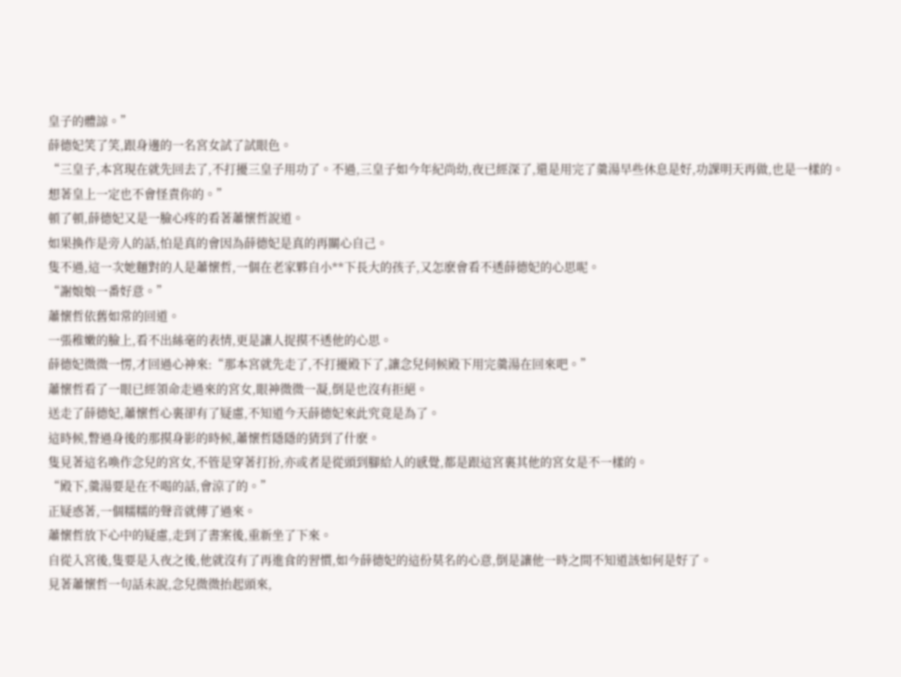皇子的體諒。”
薛德妃笑了笑,跟身邊的一名宮女試了試眼色。
“三皇子,本宮現在就先回去了,不打擾三皇子用功了。不過,三皇子如今年紀尚幼,夜已經深了,還是用完了羹湯早些休息是好,功課明天再做,也是一樣的。想著皇上一定也不會怪責你的。”
頓了頓,薛德妃又是一臉心疼的看著蕭懷哲說道。
如果換作是旁人的話,怕是真的會因為薛德妃是真的再關心自己。
隻不過,這一次她麵對的人是蕭懷哲,一個在老家夥自小**下長大的孩子,又怎麽會看不透薛德妃的心思呢。
“謝娘娘一番好意。”
蕭懷哲依舊如常的回道。
一張稚嫩的臉上,看不出絲毫的表情,更是讓人捉摸不透他的心思。
薛德妃微微一愣,才回過心神來:“那本宮就先走了,不打擾殿下了,讓念兒伺候殿下用完羹湯在回來吧。”
蕭懷哲看了一眼已經領命走過來的宮女,眼神微微一凝,倒是也沒有拒絕。
送走了薛德妃,蕭懷哲心裏卻有了疑慮,不知道今天薛德妃來此究竟是為了。
這時候,瞥過身後的那摸身影的時候,蕭懷哲隱隱的猜到了什麽。
隻見著這名喚作念兒的宮女,不管是穿著打扮,亦或者是從頭到腳給人的感覺,都是跟這宮裏其他的宮女是不一樣的。
“殿下,羹湯要是在不喝的話,會涼了的。”
正疑惑著,一個糯糯的聲音就傳了過來。
蕭懷哲放下心中的疑慮,走到了書案後,重新坐了下來。
自從入宮後,隻要是入夜之後,他就沒有了再進食的習慣,如今薛德妃的這份莫名的心意,倒是讓他一時之間不知道該如何是好了。
見著蕭懷哲一句話未說,念兒微微抬起頭來,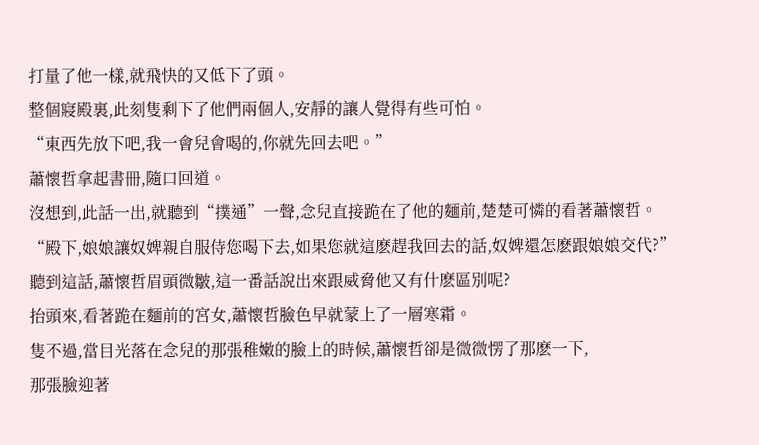打量了他一樣,就飛快的又低下了頭。
整個寢殿裏,此刻隻剩下了他們兩個人,安靜的讓人覺得有些可怕。
“東西先放下吧,我一會兒會喝的,你就先回去吧。”
蕭懷哲拿起書冊,隨口回道。
沒想到,此話一出,就聽到“撲通”一聲,念兒直接跪在了他的麵前,楚楚可憐的看著蕭懷哲。
“殿下,娘娘讓奴婢親自服侍您喝下去,如果您就這麽趕我回去的話,奴婢還怎麽跟娘娘交代?”
聽到這話,蕭懷哲眉頭微皺,這一番話說出來跟威脅他又有什麽區別呢?
抬頭來,看著跪在麵前的宮女,蕭懷哲臉色早就蒙上了一層寒霜。
隻不過,當目光落在念兒的那張稚嫩的臉上的時候,蕭懷哲卻是微微愣了那麽一下,
那張臉迎著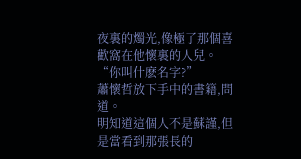夜裏的燭光,像極了那個喜歡窩在他懷裏的人兒。
“你叫什麽名字?”
蕭懷哲放下手中的書籍,問道。
明知道這個人不是蘇謹,但是當看到那張長的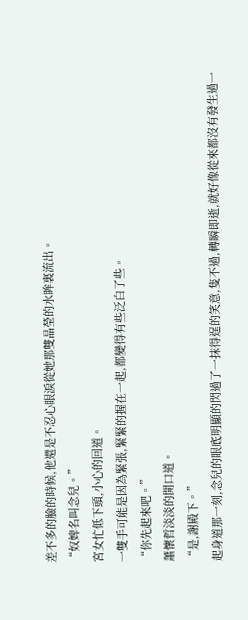差不多的臉的時候,他還是不忍心眼淚從她那雙晶瑩的水眸裏流出。
“奴婢名叫念兒。”
宮女忙低下頭,小心的回道。
一雙手可能是因為緊張,緊緊的握在一起,都變得有些泛白了些。
“你先起來吧。”
蕭懷哲淡淡的開口道。
“是,謝殿下。”
起身道那一刻,念兒的眼底明顯的閃過了一抹得逞的笑意,隻不過,轉瞬即逝,就好像從來都沒有發生過一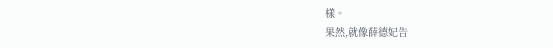樣。
果然,就像薛德妃告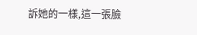訴她的一樣,這一張臉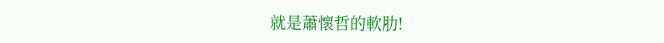就是蕭懷哲的軟肋!